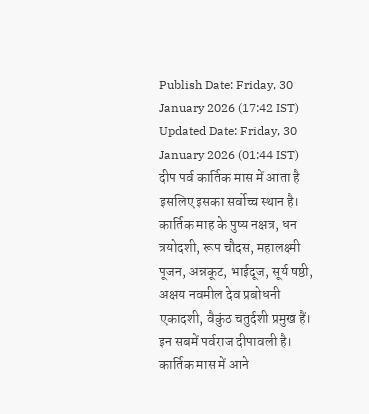Publish Date: Friday, 30 January 2026 (17:42 IST)
Updated Date: Friday, 30 January 2026 (01:44 IST)
दीप पर्व कार्तिक मास में आता है इसलिए इसका सर्वोच्च स्थान है। कार्तिक माह के पुष्य नक्षत्र, धन त्रयोदशी, रूप चौदस, महालक्ष्मी पूजन, अन्नकूट, भाईदूज, सूर्य षष्ठी, अक्षय नवमील देव प्रबोधनी एकादशी, वैकुंठ चतुर्दशी प्रमुख हैं। इन सबमें पर्वराज दीपावली है। कार्तिक मास में आने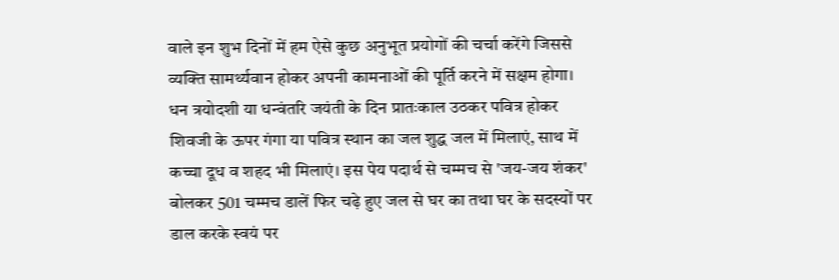वाले इन शुभ दिनों में हम ऐसे कुछ अनुभूत प्रयोगों की चर्चा करेंगे जिससे व्यक्ति सामर्थ्यवान होकर अपनी कामनाओं की पूर्ति करने में सक्षम होगा।
धन त्रयोदशी या धन्वंतरि जयंती के दिन प्रातःकाल उठकर पवित्र होकर शिवजी के ऊपर गंगा या पवित्र स्थान का जल शुद्ध जल में मिलाएं, साथ में कच्चा दूध व शहद भी मिलाएं। इस पेय पदार्थ से चम्मच से 'जय-जय शंकर' बोलकर 501 चम्मच डालें फिर चढ़े हुए जल से घर का तथा घर के सदस्यों पर डाल करके स्वयं पर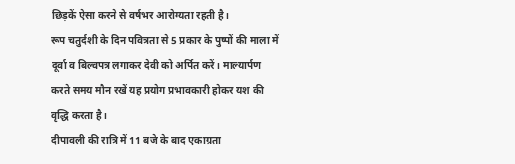छिड़कें ऐसा करने से वर्षभर आरोग्यता रहती है।
रूप चतुर्दशी के दिन पवित्रता से 5 प्रकार के पुष्पों की माला में दूर्वा व बिल्वपत्र लगाकर देवी को अर्पित करें। माल्यार्पण करते समय मौन रखें यह प्रयोग प्रभावकारी होकर यश की वृद्धि करता है।
दीपावली की रात्रि में 11 बजे के बाद एकाग्रता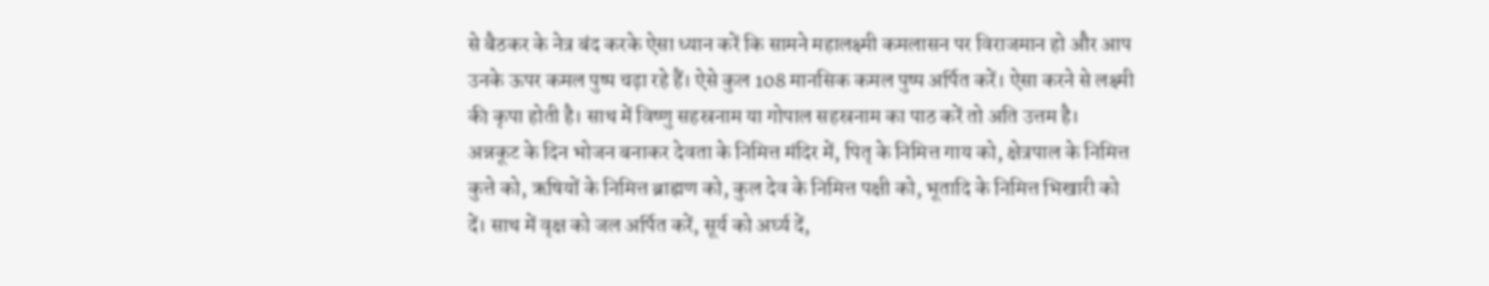से बैठकर के नेत्र बंद करके ऐसा ध्यान करें कि सामने महालक्ष्मी कमलासन पर विराजमान हो और आप उनके ऊपर कमल पुष्प चढ़ा रहे हैं। ऐसे कुल 108 मानसिक कमल पुष्प अर्पित करें। ऐसा करने से लक्ष्मी की कृपा होती है। साथ में विष्णु सहस्रनाम या गोपाल सहस्रनाम का पाठ करें तो अति उत्तम है।
अन्नकूट के दिन भोजन बनाकर देवता के निमित्त मंदिर में, पितृ के निमित्त गाय को, क्षेत्रपाल के निमित्त कुत्ते को, ऋषियों के निमित्त ब्राह्मण को, कुल देव के निमित्त पक्षी को, भूतादि के निमित्त भिखारी को दें। साथ में वृक्ष को जल अर्पित करें, सूर्य को अर्घ्य दें,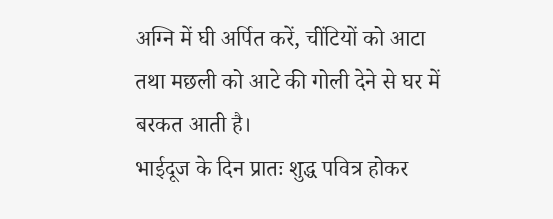अग्नि में घी अर्पित करें, चींटियों को आटा तथा मछली को आटे की गोली देने से घर में बरकत आती है।
भाईदूज के दिन प्रातः शुद्ध पवित्र होकर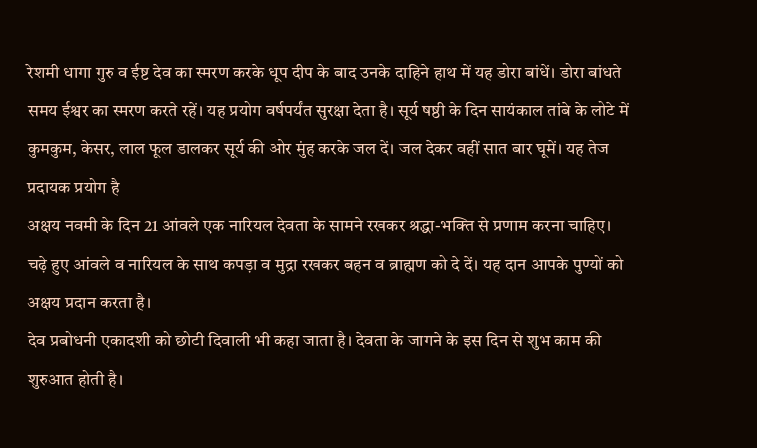रेशमी धागा गुरु व ईष्ट देव का स्मरण करके धूप दीप के बाद उनके दाहिने हाथ में यह डोरा बांधें। डोरा बांधते समय ईश्वर का स्मरण करते रहें। यह प्रयोग वर्षपर्यंत सुरक्षा देता है। सूर्य षष्ठी के दिन सायंकाल तांबे के लोटे में कुमकुम, केसर, लाल फूल डालकर सूर्य की ओर मुंह करके जल दें। जल देकर वहीं सात बार घूमें। यह तेज प्रदायक प्रयोग है
अक्षय नवमी के दिन 21 आंवले एक नारियल देवता के सामने रखकर श्रद्धा-भक्ति से प्रणाम करना चाहिए। चढ़े हुए आंवले व नारियल के साथ कपड़ा व मुद्रा रखकर बहन व ब्राह्मण को दे दें। यह दान आपके पुण्यों को अक्षय प्रदान करता है।
देव प्रबोधनी एकादशी को छोटी दिवाली भी कहा जाता है। देवता के जागने के इस दिन से शुभ काम की शुरुआत होती है।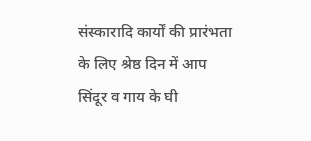संस्कारादि कार्यों की प्रारंभता के लिए श्रेष्ठ दिन में आप सिंदूर व गाय के घी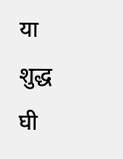या शुद्ध घी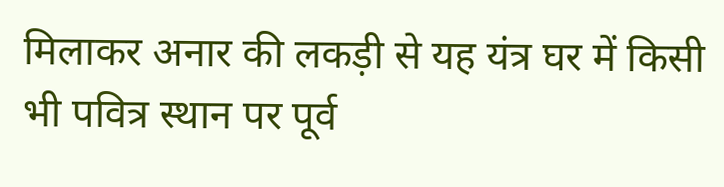मिलाकर अनार की लकड़ी से यह यंत्र घर में किसी भी पवित्र स्थान पर पूर्व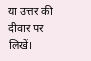या उत्तर की दीवार पर लिखें।